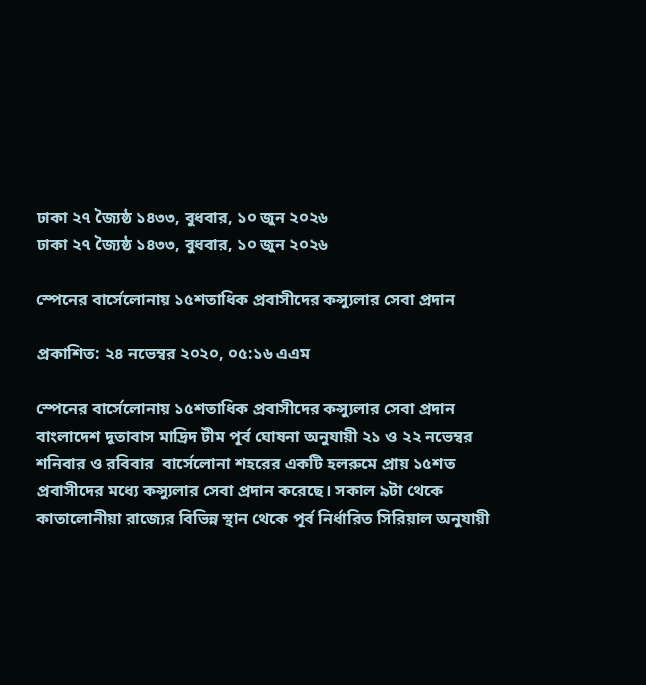ঢাকা ২৭ জ্যৈষ্ঠ ১৪৩৩, বুধবার, ১০ জুন ২০২৬
ঢাকা ২৭ জ্যৈষ্ঠ ১৪৩৩, বুধবার, ১০ জুন ২০২৬

স্পেনের বার্সেলোনায় ১৫শতাধিক প্রবাসীদের কন্স্যুলার সেবা প্রদান

প্রকাশিত: ২৪ নভেম্বর ২০২০, ০৫:১৬ এএম

স্পেনের বার্সেলোনায় ১৫শতাধিক প্রবাসীদের কন্স্যুলার সেবা প্রদান
বাংলাদেশ দূতাবাস মাদ্রিদ টীম পূর্ব ঘোষনা অনুযায়ী ২১ ও ২২ নভেম্বর শনিবার ও রবিবার  বার্সেলোনা শহরের একটি হলরুমে প্রায় ১৫শত প্রবাসীদের মধ্যে কন্স্যুলার সেবা প্রদান করেছে। সকাল ৯টা থেকে কাতালোনীয়া রাজ্যের বিভিন্ন স্থান থেকে পূর্ব নির্ধারিত সিরিয়াল অনুযায়ী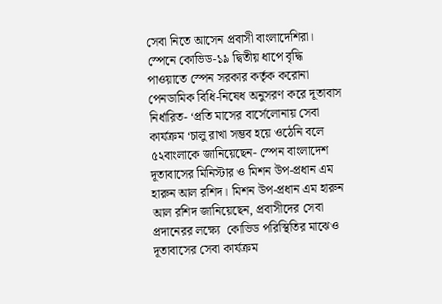সেবা নিতে আসেন প্রবাসী বাংলাদেশিরা। স্পেনে কোভিড-১৯ দ্বিতীয় ধাপে বৃদ্ধি পাওয়াতে স্পেন সরকার কর্তৃক করোনা পেনডামিক বিধি-নিষেধ অনুসরণ করে দূতাবাস নির্ধারিত- ‘প্রতি মাসের বার্সেলোনায় সেবা কার্যক্রম ‘চালু রাখা সম্ভব হয়ে ওঠেনি বলে ৫২বাংলাকে জানিয়েছেন- স্পেন বাংলাদেশ দূতাবাসের মিনিস্টার ও মিশন উপ-প্রধান এম হারুন আল রশিদ। মিশন উপ-প্রধান এম হারুন আল রশিদ জানিয়েছেন, প্রবাসীদের সেবা প্রদানেরর লক্ষ্যে  কোভিড পরিস্থিতির মাঝেও দূতাবাসের সেবা কার্যক্রম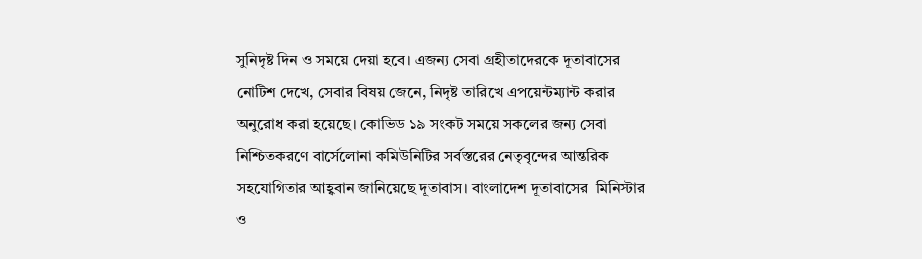সুনিদৃষ্ট দিন ও সময়ে দেয়া হবে। এজন্য সেবা গ্রহীতাদেরকে দূতাবাসের নোটিশ দেখে, সেবার বিষয় জেনে, নিদৃষ্ট তারিখে এপয়েন্টম্যান্ট করার অনুরোধ করা হয়েছে। কোভিড ১৯ সংকট সময়ে সকলের জন্য সেবা নিশ্চিতকরণে বার্সেলোনা কমিউনিটির সর্বস্তরের নেতৃবৃন্দের আন্তরিক সহযোগিতার আহ্ববান জানিয়েছে দূতাবাস। বাংলাদেশ দূতাবাসের  মিনিস্টার ও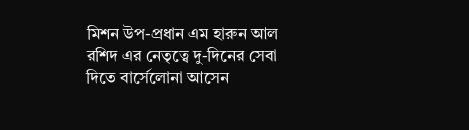মিশন উপ-প্রধান এম হারুন আল রশিদ এর নেতৃত্বে দু-দিনের সেবা দিতে বার্সেলোনা আসেন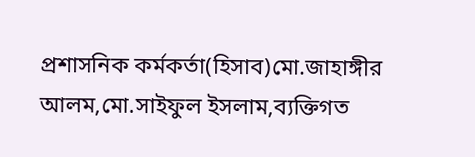প্রশাসনিক কর্মকর্তা(হিসাব)মো.জাহাঙ্গীর আলম,মো.সাইফুল ইসলাম,ব্যক্তিগত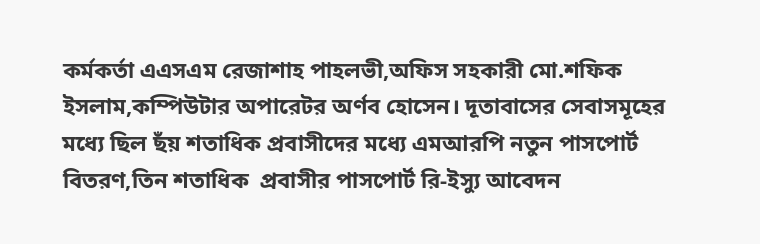কর্মকর্তা এএসএম রেজাশাহ পাহলভী,অফিস সহকারী মো.শফিক ইসলাম,কম্পিউটার অপারেটর অর্ণব হোসেন। দূতাবাসের সেবাসমূহের মধ্যে ছিল ছঁয় শতাধিক প্রবাসীদের মধ্যে এমআরপি নতুন পাসপোর্ট বিতরণ,তিন শতাধিক  প্রবাসীর পাসপোর্ট রি-ইস্যু আবেদন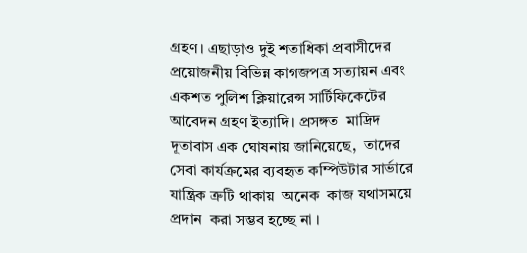গ্রহণ। এছাড়াও দুই শতাধিকা প্রবাসীদের প্রয়োজনীয় বিভিন্ন কাগজপত্র সত্যায়ন এবং একশত পুলিশ ক্লিয়ারেন্স সার্টিফিকেটের আবেদন গ্রহণ ইত্যাদি। প্রসঙ্গত  মাদ্রিদ দূতাবাস এক ঘোষনায় জানিয়েছে,  তাদের সেবা কার্যক্রমের ব্যবহৃত কম্পিউটার সার্ভারে যান্ত্রিক ত্রুটি থাকায়  অনেক  কাজ যথাসময়ে প্রদান  করা সম্ভব হচ্ছে না ।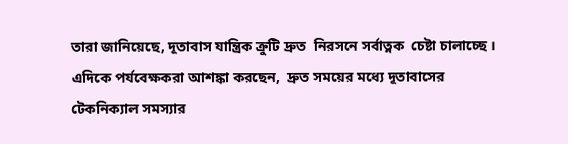তারা জানিয়েছে, দূতাবাস যান্ত্রিক ক্রুটি দ্রুত  নিরসনে সর্বাত্নক  চেষ্টা চালাচ্ছে । এদিকে পর্যবেক্ষকরা আশঙ্কা করছেন,  দ্রুত সময়ের মধ্যে দূতাবাসের টেকনিক্যাল সমস্যার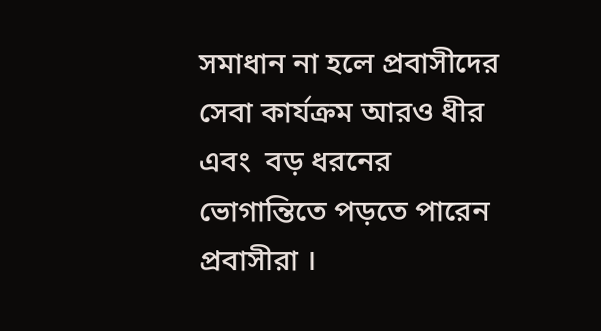সমাধান না হলে প্রবাসীদের সেবা কার্যক্রম আরও ধীর  এবং  বড় ধরনের ভোগান্তিতে পড়তে পারেন প্রবাসীরা ।